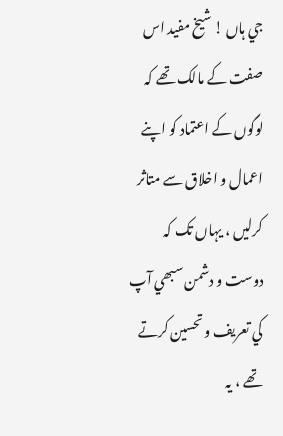جي ہاں ! شيخ مفيد اس صفت کے مالک تھے کہ لوگوں کے اعتماد کو اپنے اعمال و اخلاق سے متاثر کرليں ، يہاں تک کہ دوست و دشمن سبھي آپ کي تعريف و تحسين کرتے تھے ، يہ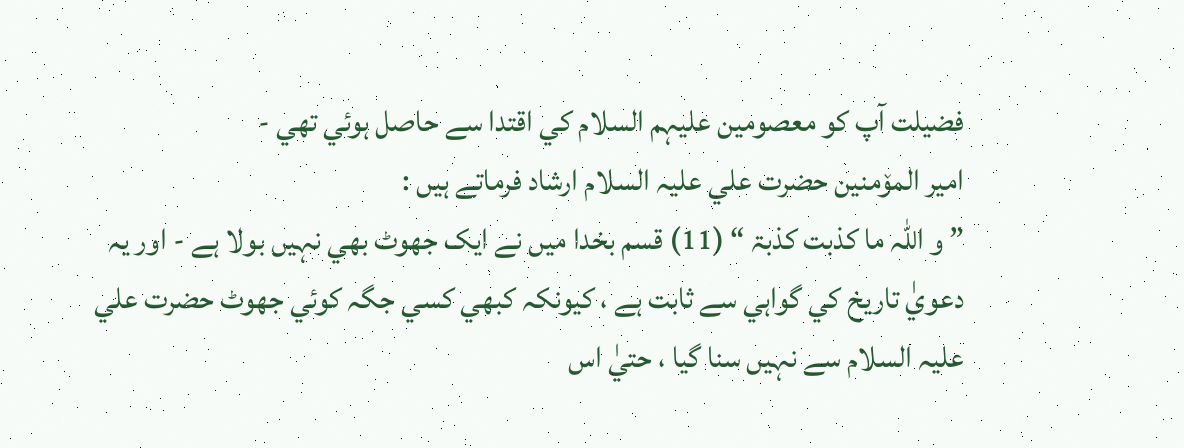فضيلت آپ کو معصومين عليہم السلام کي اقتدا سے حاصل ہوئي تھي -
امير المۆمنين حضرت علي عليہ السلام ارشاد فرماتے ہيں :
” و اللہ ما کذبت کذبۃ “ (11) قسم بخدا ميں نے ايک جھوٹ بھي نہيں بولا ہے - اور يہ دعويٰ تاريخ کي گواہي سے ثابت ہے ، کيونکہ کبھي کسي جگہ کوئي جھوٹ حضرت علي عليہ السلام سے نہيں سنا گيا ، حتيٰ اس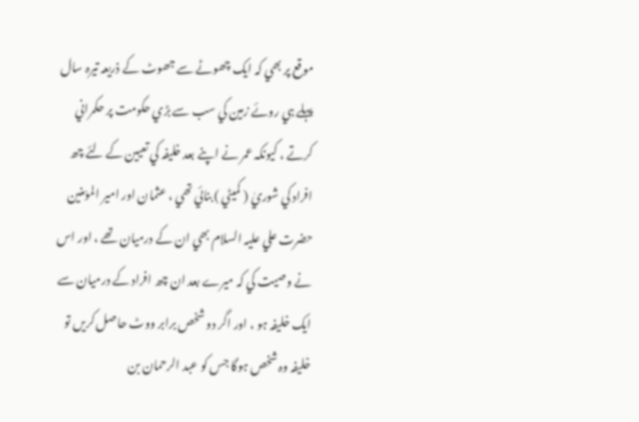موقع پر بھي کہ ايک چھوٹے سے جھوٹ کے ذريعہ تيرہ سال پہلے ہي روئے زمين کي سب سے بڑي حکومت پر حکمراني کرتے ، کيونکہ عمر نے اپنے بعد خليفہ کي تعيين کے لئے چھ افراد کي شوريٰ ( کميٹي ) بنائي تھي ، عثمان اور امير المۆمنين حضرت علي عليہ السلام بھي ان کے درميان تھے ، اور اس نے وصيت کي کہ ميرے بعد ان چھ افراد کے درميان سے ايک خليفہ ہو ، اور اگر دو شخص برابر ووٹ حاصل کريں تو خليفہ وہ شخص ہوگا جس کو عبد الرحمان بن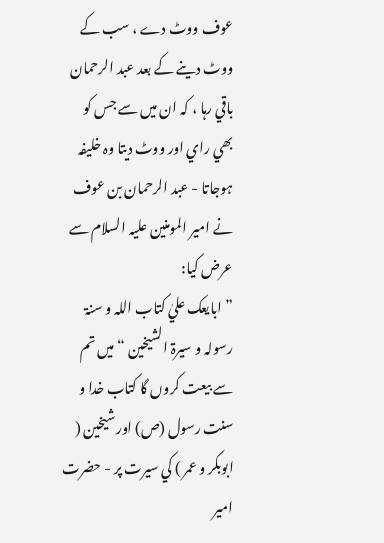عوف ووٹ دے ، سب کے ووٹ دينے کے بعد عبد الرحمان باقي رہا ، کہ ان ميں سے جس کو بھي راي اور ووٹ ديتا وہ خليفہ ہوجاتا - عبد الرحمان بن عوف نے امير المومنين عليہ السلام سے عرض کيا:
” ابايعک عليٰ کتاب اللہ و سنۃ رسولہ و سيرۃ الشيخين “ ميں تم سے بيعت کروں گا کتاب خدا و سنت رسول (ص) اور شيخين ( ابوبکر و عمر ) کي سيرت پر - حضرت امير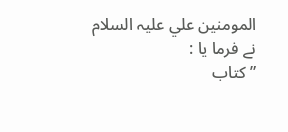المومنين علي عليہ السلام نے فرما يا :
” کتاب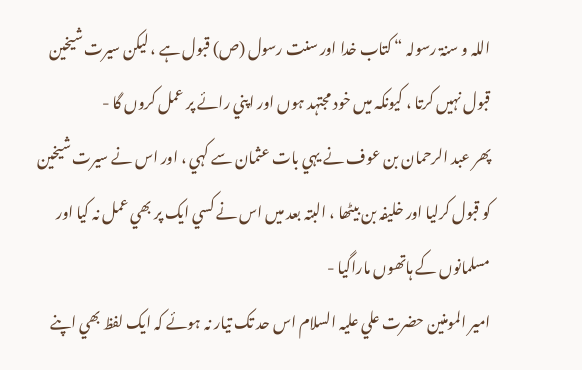اللہ و سنۃ رسولہ “ کتاب خدا اور سنت رسول (ص) قبول ہے ، ليکن سيرت شيخين قبول نہيں کرتا ، کيونکہ ميں خود مجتہد ہوں اور اپني رائے پر عمل کروں گا -
پھر عبد الرحمان بن عوف نے يہي بات عثمان سے کہي ، اور اس نے سيرت شيخين کو قبول کرليا اور خليفہ بن بيٹھا ، البتہ بعد ميں اس نے کسي ايک پر بھي عمل نہ کيا اور مسلمانوں کے ہاتھوں ماراگيا -
امير المومنين حضرت علي عليہ السلام اس حد تک تيار نہ ہوئے کہ ايک لفظ بھي اپنے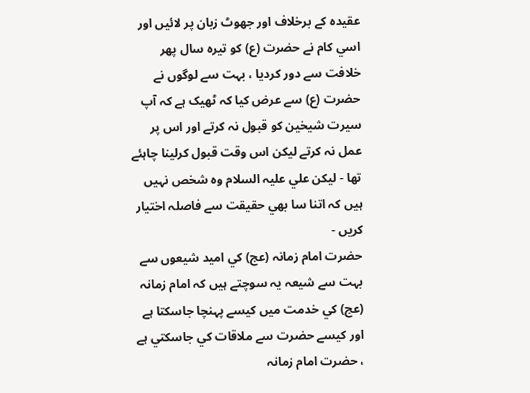عقيدہ کے برخلاف اور جھوٹ زبان پر لائيں اور اسي کام نے حضرت (ع) کو تيرہ سال پھر خلافت سے دور کرديا ، بہت سے لوگوں نے حضرت (ع) سے عرض کيا کہ ٹھيک ہے کہ آپ سيرت شيخين کو قبول نہ کرتے اور اس پر عمل نہ کرتے ليکن اس وقت قبول کرلينا چاہئے تھا - ليکن علي عليہ السلام وہ شخص نہيں ہيں کہ اتنا سا بھي حقيقت سے فاصلہ اختيار کريں -
حضرت امام زمانہ (عج) کي اميد شيعوں سے
بہت سے شيعہ يہ سوچتے ہيں کہ امام زمانہ (عج) کي خدمت ميں کيسے پہنچا جاسکتا ہے اور کيسے حضرت سے ملاقات کي جاسکتي ہے ، حضرت امام زمانہ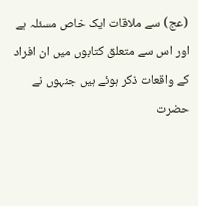(عج) سے ملاقات ايک خاص مسئلہ ہے اور اس سے متعلق کتابوں ميں ان افراد کے واقعات ذکر ہوئے ہيں جنہوں نے حضرت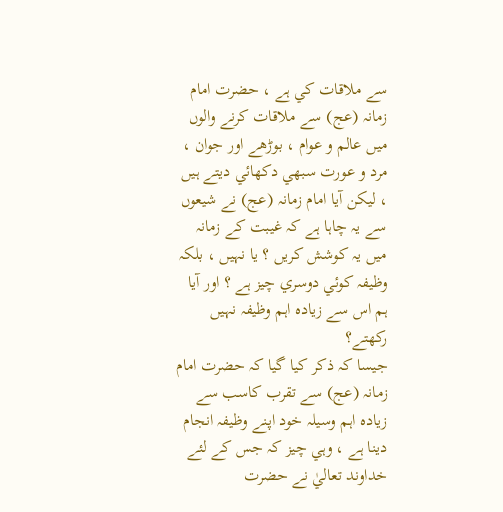سے ملاقات کي ہے ، حضرت امام زمانہ (عج) سے ملاقات کرنے والوں ميں عالم و عوام ، بوڑھے اور جوان ، مرد و عورت سبھي دکھائي ديتے ہيں ، ليکن آيا امام زمانہ (عج) نے شيعوں سے يہ چاہا ہے کہ غيبت کے زمانہ ميں يہ کوشش کريں ؟ يا نہيں ، بلکہ وظيفہ کوئي دوسري چيز ہے ؟ اور آيا ہم اس سے زيادہ اہم وظيفہ نہيں رکھتے؟
جيسا کہ ذکر کيا گيا کہ حضرت امام زمانہ (عج) سے تقرب کاسب سے زيادہ اہم وسيلہ خود اپنے وظيفہ انجام دينا ہے ، وہي چيز کہ جس کے لئے خداوند تعاليٰ نے حضرت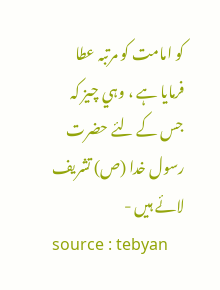کو امامت کو مرتبہ عطا فرمايا ہے ، وہي چيز کہ جس کے لئے حضرت رسول خدا (ص) تشريف لائے ہيں -
source : tebyan